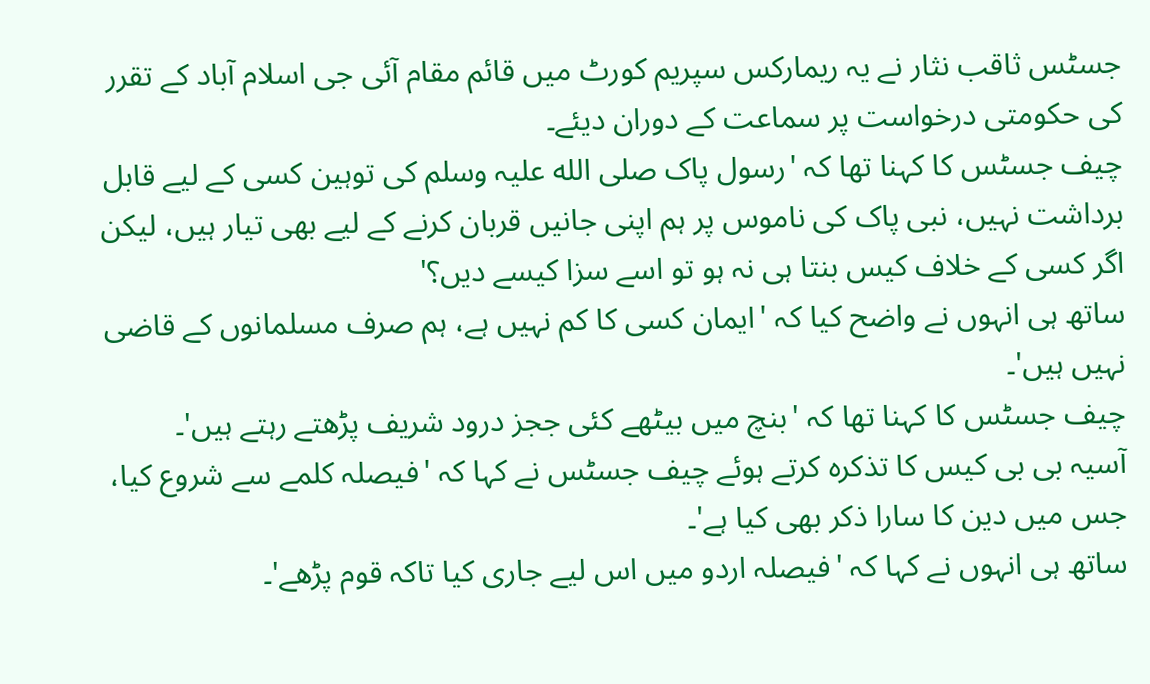جسٹس ثاقب نثار نے یہ ریمارکس سپریم کورٹ میں قائم مقام آئی جی اسلام آباد کے تقرر کی حکومتی درخواست پر سماعت کے دوران دیئے۔
چیف جسٹس کا کہنا تھا کہ 'رسول پاک صلی الله علیہ وسلم کی توہین کسی کے لیے قابل برداشت نہیں، نبی پاک کی ناموس پر ہم اپنی جانیں قربان کرنے کے لیے بھی تیار ہیں، لیکن اگر کسی کے خلاف کیس بنتا ہی نہ ہو تو اسے سزا کیسے دیں؟'
ساتھ ہی انہوں نے واضح کیا کہ 'ایمان کسی کا کم نہیں ہے، ہم صرف مسلمانوں کے قاضی نہیں ہیں'۔
چیف جسٹس کا کہنا تھا کہ 'بنچ میں بیٹھے کئی ججز درود شریف پڑھتے رہتے ہیں'۔
آسیہ بی بی کیس کا تذکرہ کرتے ہوئے چیف جسٹس نے کہا کہ 'فیصلہ کلمے سے شروع کیا، جس میں دین کا سارا ذکر بھی کیا ہے'۔
ساتھ ہی انہوں نے کہا کہ 'فیصلہ اردو میں اس لیے جاری کیا تاکہ قوم پڑھے'۔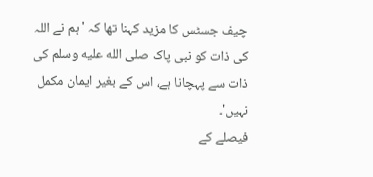چیف جسٹس کا مزید کہنا تھا کہ 'ہم نے اللہ کی ذات کو نبی پاک صلى الله عليه وسلم کی ذات سے پہچانا ہے، اس کے بغیر ایمان مکمل نہیں'۔
فیصلے کے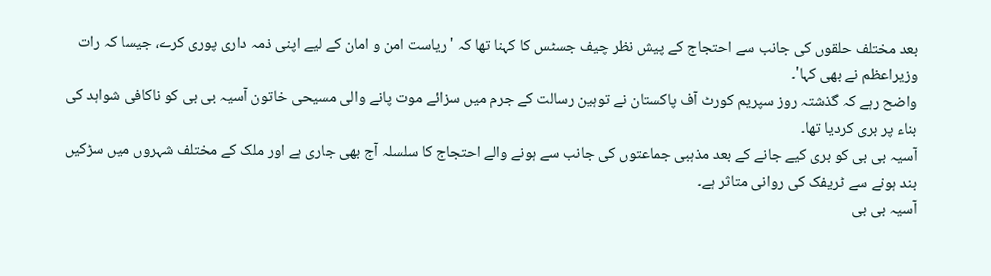بعد مختلف حلقوں کی جانب سے احتجاج کے پیش نظر چیف جسٹس کا کہنا تھا کہ 'ریاست امن و امان کے لیے اپنی ذمہ داری پوری کرے، جیسا کہ رات وزیراعظم نے بھی کہا'۔
واضح رہے کہ گذشتہ روز سپریم کورٹ آف پاکستان نے توہین رسالت کے جرم میں سزائے موت پانے والی مسیحی خاتون آسیہ بی بی کو ناکافی شواہد کی بناء پر بری کردیا تھا۔
آسیہ بی بی کو بری کیے جانے کے بعد مذہبی جماعتوں کی جانب سے ہونے والے احتجاج کا سلسلہ آج بھی جاری ہے اور ملک کے مختلف شہروں میں سڑکیں بند ہونے سے ٹریفک کی روانی متاثر ہے۔
آسیہ بی بی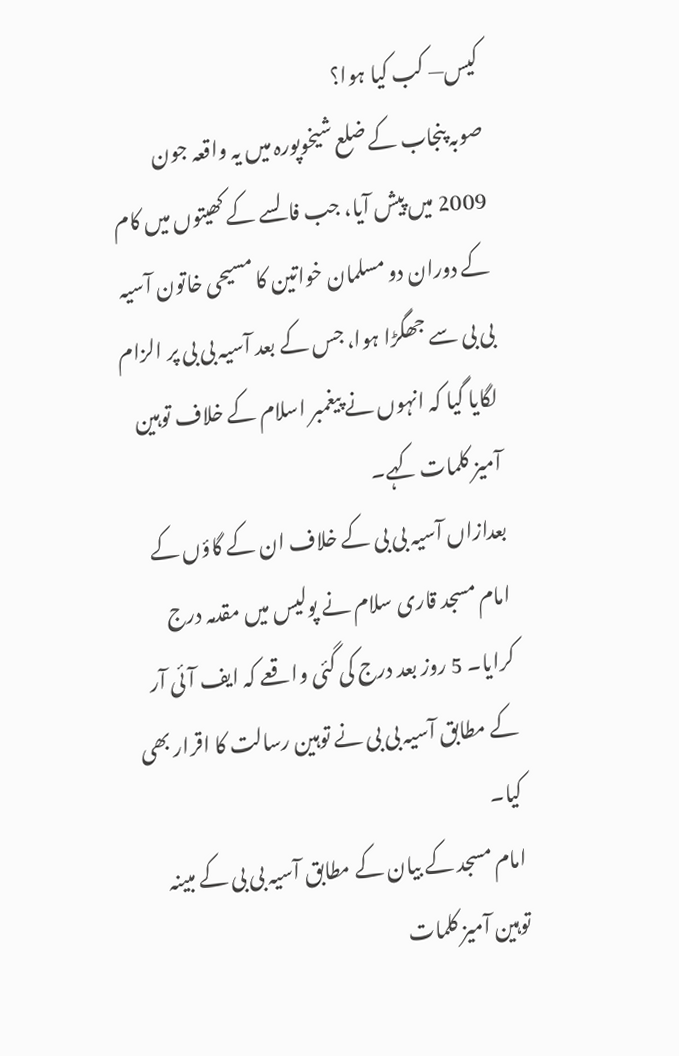کیس— کب کیا ہوا؟
صوبہ پنجاب کے ضلع شیخوپورہ میں یہ واقعہ جون 2009 میں پیش آیا، جب فالسے کے کھیتوں میں کام کے دوران دو مسلمان خواتین کا مسیحی خاتون آسیہ بی بی سے جھگڑا ہوا، جس کے بعد آسیہ بی بی پر الزام لگایا گیا کہ انہوں نے پیغمبر اسلام کے خلاف توہین آمیز کلمات کہے۔
بعدازاں آسیہ بی بی کے خلاف ان کے گاؤں کے امام مسجد قاری سلام نے پولیس میں مقدمہ درج کرایا۔ 5 روز بعد درج کی گئی واقعے کہ ایف آئی آر کے مطابق آسیہ بی بی نے توہین رسالت کا اقرار بھی کیا۔
امام مسجد کے بیان کے مطابق آسیہ بی بی کے مبینہ توہین آمیز کلمات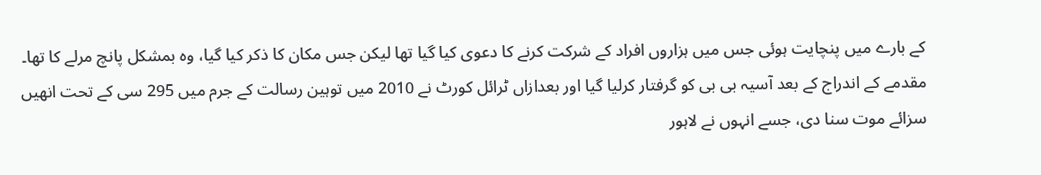کے بارے میں پنچایت ہوئی جس میں ہزاروں افراد کے شرکت کرنے کا دعوی کیا گیا تھا لیکن جس مکان کا ذکر کیا گیا، وہ بمشکل پانچ مرلے کا تھا۔
مقدمے کے اندراج کے بعد آسیہ بی بی کو گرفتار کرلیا گیا اور بعدازاں ٹرائل کورٹ نے 2010 میں توہین رسالت کے جرم میں 295 سی کے تحت انھیں سزائے موت سنا دی، جسے انہوں نے لاہور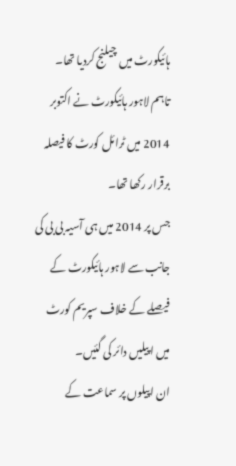ہائیکورٹ میں چیلنج کردیا تھا۔
تاہم لاہور ہائیکورٹ نے اکتوبر 2014 میں ٹرائل کورٹ کا فیصلہ برقرار رکھا تھا۔
جس پر 2014 میں ہی آسیہ بی بی کی جانب سے لاہور ہائیکورٹ کے فیصلے کے خلاف سپریم کورٹ میں اپیلیں دائر کی گئیں۔
ان اپیلوں پر سماعت کے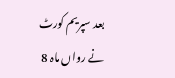بعد سپریم کورٹ نے رواں ماہ 8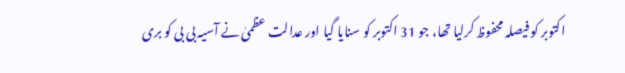اکتوبر کو فیصلہ محفوظ کرلیا تھا، جو 31 اکتوبر کو سنایا گیا اور عدالت عظمیٰ نے آسیہ بی بی کو بری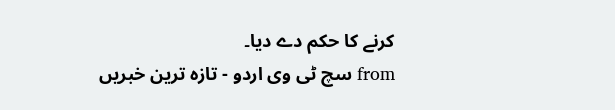کرنے کا حکم دے دیا۔
from سچ ٹی وی اردو - تازہ ترین خبریں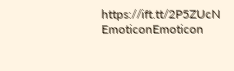https://ift.tt/2P5ZUcN
EmoticonEmoticon